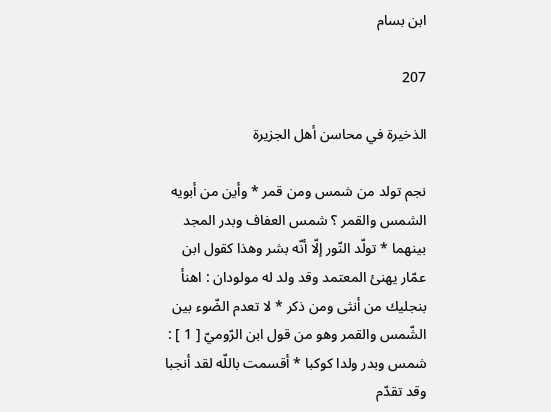ابن بسام

207

الذخيرة في محاسن أهل الجزيرة

نجم تولد من شمس ومن قمر * وأين من أبويه الشمس والقمر ؟ شمس العفاف وبدر المجد بينهما * تولّد النّور إلّا أنّه بشر وهذا كقول ابن عمّار يهنئ المعتمد وقد ولد له مولودان : اهنأ بنجليك من أنثى ومن ذكر * لا تعدم الضّوء بين الشّمس والقمر وهو من قول ابن الرّوميّ [ 1 ] : شمس وبدر ولدا كوكبا * أقسمت باللّه لقد أنجبا وقد تقدّم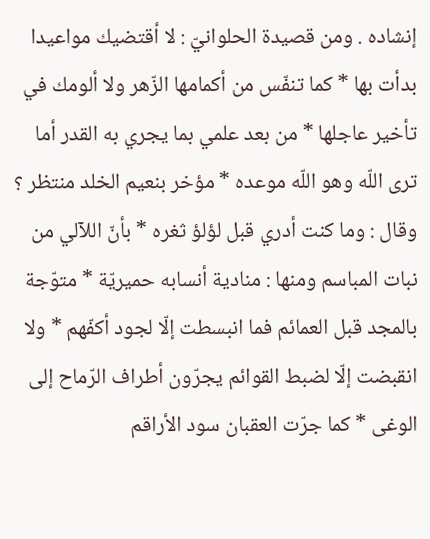إنشاده . ومن قصيدة الحلوانيّ : لا أقتضيك مواعيدا بدأت بها * كما تنفّس من أكمامها الزّهر ولا ألومك في تأخير عاجلها * من بعد علمي بما يجري به القدر أما ترى اللّه وهو اللّه موعده * مؤخر بنعيم الخلد منتظر ؟ وقال : وما كنت أدري قبل لؤلؤ ثغره * بأنّ اللآلي من نبات المباسم ومنها : منادية أنسابه حميريّة * متوّجة بالمجد قبل العمائم فما انبسطت إلّا لجود أكفّهم * ولا انقبضت إلّا لضبط القوائم يجرّون أطراف الرّماح إلى الوغى * كما جرّت العقبان سود الأراقم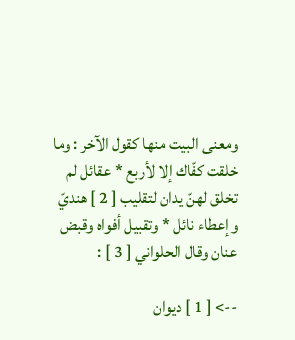ومعنى البيت منها كقول الآخر : وما خلقت كفّاك إلا لأربع * عقائل لم تخلق لهنّ يدان لتقليب [ 2 ] هنديّ وإعطاء نائل * وتقبيل أفواه وقبض عنان وقال الحلواني [ 3 ] :

--> [ 1 ] ديوان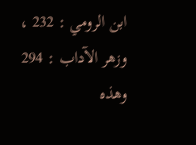ابن الرومي : 232 ، وزهر الآداب : 294 وهذه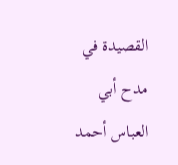القصيدة في مدح أبي العباس أحمد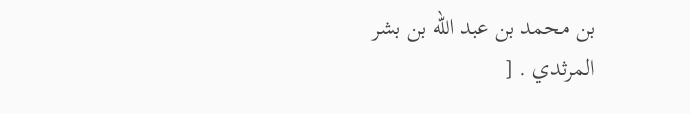بن محمد بن عبد اللّه بن بشر المرثدي . [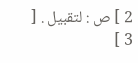2 ] ص : لتقبيل . [ 3 ]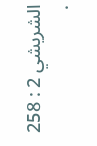الشريشي 2 : 258 .